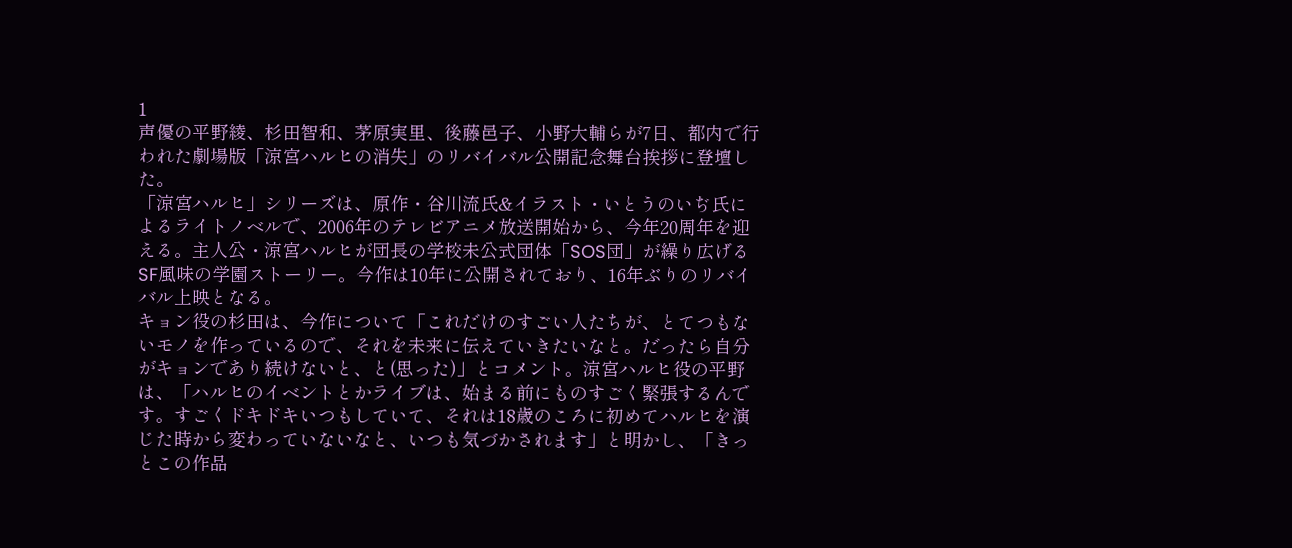1
声優の平野綾、杉田智和、茅原実里、後藤邑子、小野大輔らが7日、都内で行われた劇場版「涼宮ハルヒの消失」のリバイバル公開記念舞台挨拶に登壇した。
「涼宮ハルヒ」シリーズは、原作・谷川流氏&イラスト・いとうのいぢ氏によるライトノベルで、2006年のテレビアニメ放送開始から、今年20周年を迎える。主人公・涼宮ハルヒが団長の学校未公式団体「SOS団」が繰り広げるSF風味の学園ストーリー。今作は10年に公開されており、16年ぶりのリバイバル上映となる。
キョン役の杉田は、今作について「これだけのすごい人たちが、とてつもないモノを作っているので、それを未来に伝えていきたいなと。だったら自分がキョンであり続けないと、と(思った)」とコメント。涼宮ハルヒ役の平野は、「ハルヒのイベントとかライブは、始まる前にものすごく緊張するんです。すごくドキドキいつもしていて、それは18歳のころに初めてハルヒを演じた時から変わっていないなと、いつも気づかされます」と明かし、「きっとこの作品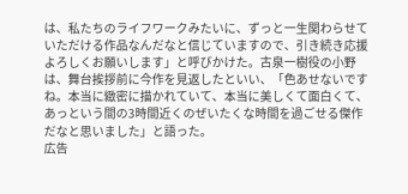は、私たちのライフワークみたいに、ずっと一生関わらせていただける作品なんだなと信じていますので、引き続き応援よろしくお願いします」と呼びかけた。古泉一樹役の小野は、舞台挨拶前に今作を見返したといい、「色あせないですね。本当に緻密に描かれていて、本当に美しくて面白くて、あっという間の3時間近くのぜいたくな時間を過ごせる傑作だなと思いました」と語った。
広告